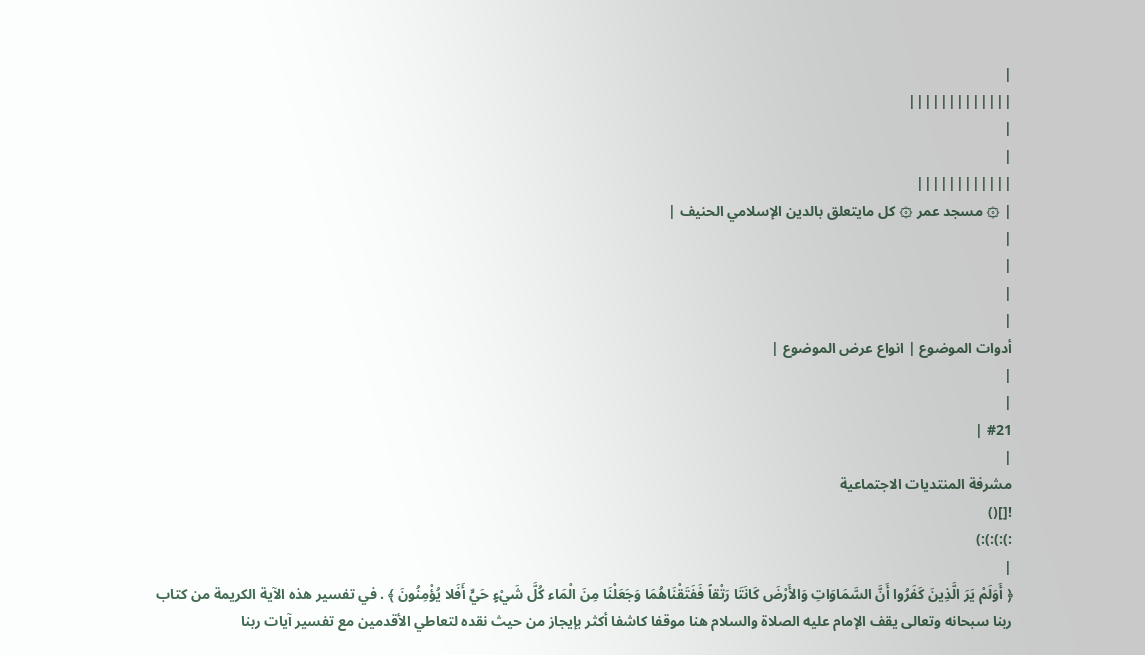|
|||||||||||||
|
|
||||||||||||
| ۞ مسجد عمر ۞ كل مايتعلق بالدين الإسلامي الحنيف |
|
|
|
|
أدوات الموضوع | انواع عرض الموضوع |
|
|
#21 |
|
مشرفة المنتديات الاجتماعية
![]()
:):):):)
|
﴿ أَوَلَمْ يَرَ الَّذِينَ كَفَرُوا أَنَّ السَّمَاوَاتِ وَالأَرْضَ كَانَتَا رَتْقاً فَفَتَقْنَاهُمَا وَجَعَلْنَا مِنَ الْمَاء كُلَّ شَيْءٍ حَيٍّ أَفَلا يُؤْمِنُونَ ﴾ . في تفسير هذه الآية الكريمة من كتاب ربنا سبحانه وتعالى يقف الإمام عليه الصلاة والسلام هنا موقفا كاشفا أكثر بإيجاز من حيث نقده لتعاطي الأقدمين مع تفسير آيات ربنا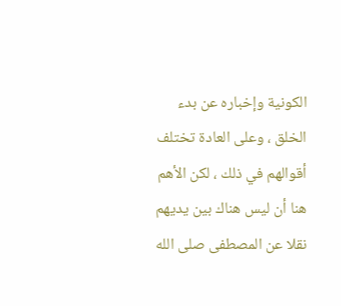الكونية وإخباره عن بدء الخلق ، وعلى العادة تختلف أقوالهم في ذلك ، لكن الأهم هنا أن ليس هناك بين يديهم نقلا عن المصطفى صلى الله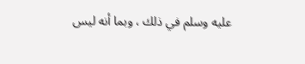عليه وسلم في ذلك ، وبما أنه ليس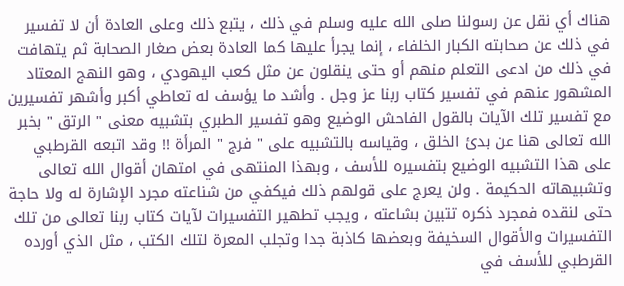هناك أي نقل عن رسولنا صلى الله عليه وسلم في ذلك ، يتبع ذلك وعلى العادة أن لا تفسير في ذلك عن صحابته الكبار الخلفاء ، إنما يجرأ عليها كما العادة بعض صغار الصحابة ثم يتهافت في ذلك من ادعى التعلم منهم أو حتى ينقلون عن مثل كعب اليهودي ، وهو النهج المعتاد المشهور عنهم في تفسير كتاب ربنا عز وجل . وأشد ما يؤسف له تعاطي أكبر وأشهر تفسيرين مع تفسير تلك الآيات بالقول الفاحش الوضيع وهو تفسير الطبري بتشبيه معنى " الرتق " بخبر الله تعالى هنا عن بدئ الخلق ، وقياسه بالتشبيه على " فرج " المرأة !! وقد اتبعه القرطبي على هذا التشبيه الوضيع بتفسيره للأسف ، وبهذا المنتهى في امتهان أقوال الله تعالى وتشبيهاته الحكيمة . ولن يعرج على قولهم ذلك فيكفي من شناعته مجرد الإشارة له ولا حاجة حتى لنقده فمجرد ذكره تتبين بشاعته ، ويجب تطهير التفسيرات لآيات كتاب ربنا تعالى من تلك التفسيرات والأقوال السخيفة وبعضها كاذبة جدا وتجلب المعرة لتلك الكتب ، مثل الذي أورده القرطبي للأسف في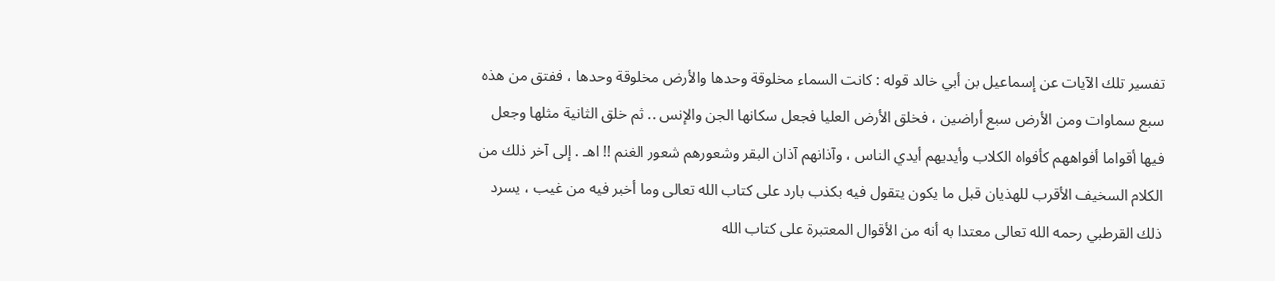تفسير تلك الآيات عن إسماعيل بن أبي خالد قوله : كانت السماء مخلوقة وحدها والأرض مخلوقة وحدها ، ففتق من هذه سبع سماوات ومن الأرض سبع أراضين ، فخلق الأرض العليا فجعل سكانها الجن والإنس .. ثم خلق الثانية مثلها وجعل فيها أقواما أفواههم كأفواه الكلاب وأيديهم أيدي الناس ، وآذانهم آذان البقر وشعورهم شعور الغنم !! اهـ . إلى آخر ذلك من الكلام السخيف الأقرب للهذيان قبل ما يكون يتقول فيه بكذب بارد على كتاب الله تعالى وما أخبر فيه من غيب ، يسرد ذلك القرطبي رحمه الله تعالى معتدا به أنه من الأقوال المعتبرة على كتاب الله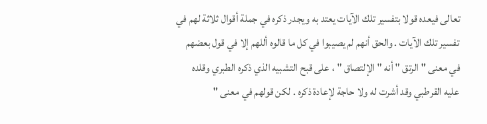تعالى فيعده قولا بتفسير تلك الآيات يعتد به ويجدر ذكره في جملة أقوال ثلاثة لهم في تفسير تلك الآيات . والحق أنهم لم يصيبوا في كل ما قالوه أللهم إلا في قول بعضهم في معنى " الرتق " أنه " الإلتصاق " ، على قبح التشبيه الذي ذكره الطبري وقلده عليه القرطبي وقد أشرت له ولا حاجة لإعادة ذكره . لكن قولهم في معنى "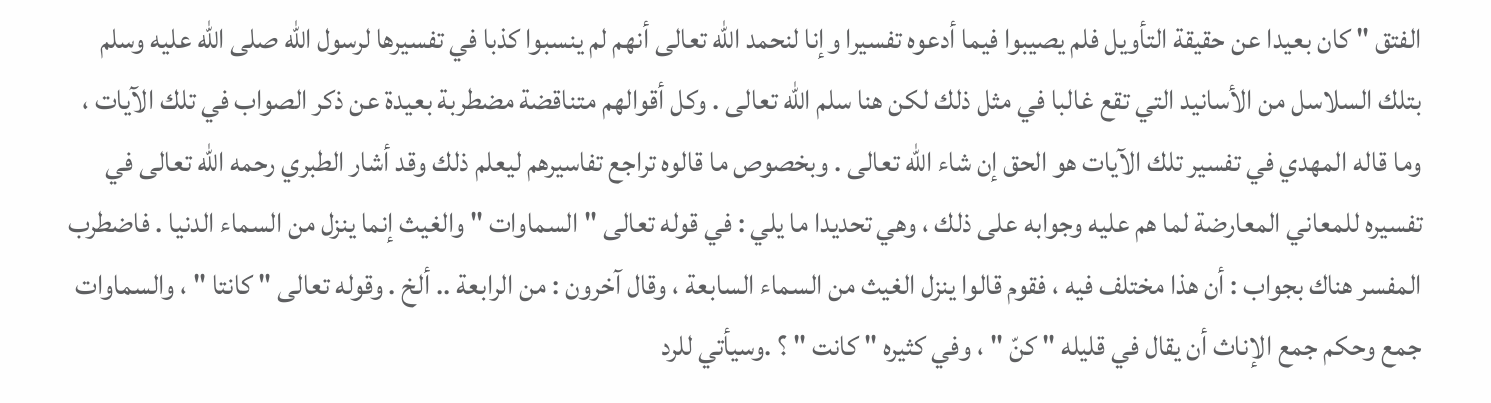الفتق " كان بعيدا عن حقيقة التأويل فلم يصيبوا فيما أدعوه تفسيرا وإنا لنحمد الله تعالى أنهم لم ينسبوا كذبا في تفسيرها لرسول الله صلى الله عليه وسلم بتلك السلاسل من الأسانيد التي تقع غالبا في مثل ذلك لكن هنا سلم الله تعالى . وكل أقوالهم متناقضة مضطربة بعيدة عن ذكر الصواب في تلك الآيات ، وما قاله المهدي في تفسير تلك الآيات هو الحق إن شاء الله تعالى . وبخصوص ما قالوه تراجع تفاسيرهم ليعلم ذلك وقد أشار الطبري رحمه الله تعالى في تفسيره للمعاني المعارضة لما هم عليه وجوابه على ذلك ، وهي تحديدا ما يلي : في قوله تعالى " السماوات " والغيث إنما ينزل من السماء الدنيا . فاضطرب المفسر هناك بجواب : أن هذا مختلف فيه ، فقوم قالوا ينزل الغيث من السماء السابعة ، وقال آخرون : من الرابعة .. ألخ . وقوله تعالى " كانتا " ، والسماوات جمع وحكم جمع الإناث أن يقال في قليله " كنّ " ، وفي كثيره " كانت " ؟ .وسيأتي للرد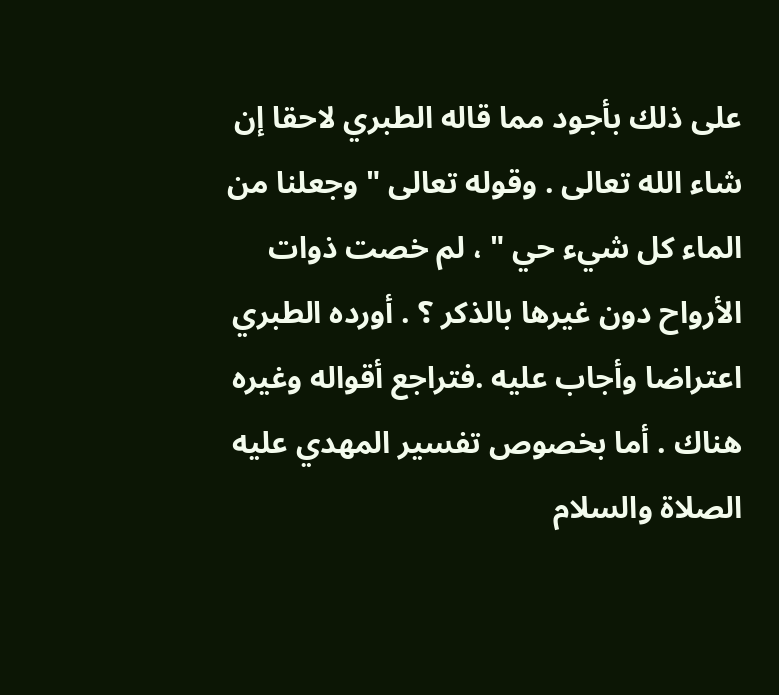على ذلك بأجود مما قاله الطبري لاحقا إن شاء الله تعالى . وقوله تعالى " وجعلنا من الماء كل شيء حي " ، لم خصت ذوات الأرواح دون غيرها بالذكر ؟ . أورده الطبري اعتراضا وأجاب عليه .فتراجع أقواله وغيره هناك . أما بخصوص تفسير المهدي عليه الصلاة والسلام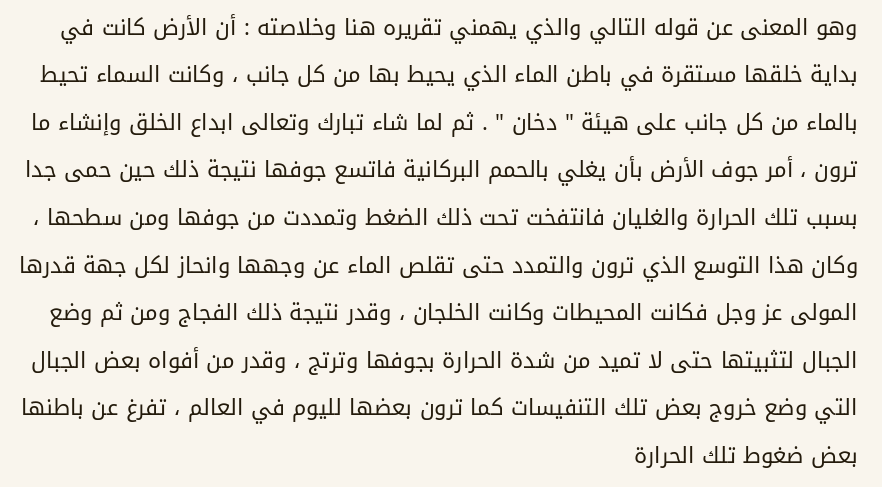وهو المعنى عن قوله التالي والذي يهمني تقريره هنا وخلاصته : أن الأرض كانت في بداية خلقها مستقرة في باطن الماء الذي يحيط بها من كل جانب ، وكانت السماء تحيط بالماء من كل جانب على هيئة " دخان " . ثم لما شاء تبارك وتعالى ابداع الخلق وإنشاء ما ترون ، أمر جوف الأرض بأن يغلي بالحمم البركانية فاتسع جوفها نتيجة ذلك حين حمى جدا بسبب تلك الحرارة والغليان فانتفخت تحت ذلك الضغط وتمددت من جوفها ومن سطحها ، وكان هذا التوسع الذي ترون والتمدد حتى تقلص الماء عن وجهها وانحاز لكل جهة قدرها المولى عز وجل فكانت المحيطات وكانت الخلجان ، وقدر نتيجة ذلك الفجاج ومن ثم وضع الجبال لتثبيتها حتى لا تميد من شدة الحرارة بجوفها وترتج ، وقدر من أفواه بعض الجبال التي وضع خروج بعض تلك التنفيسات كما ترون بعضها لليوم في العالم ، تفرغ عن باطنها بعض ضغوط تلك الحرارة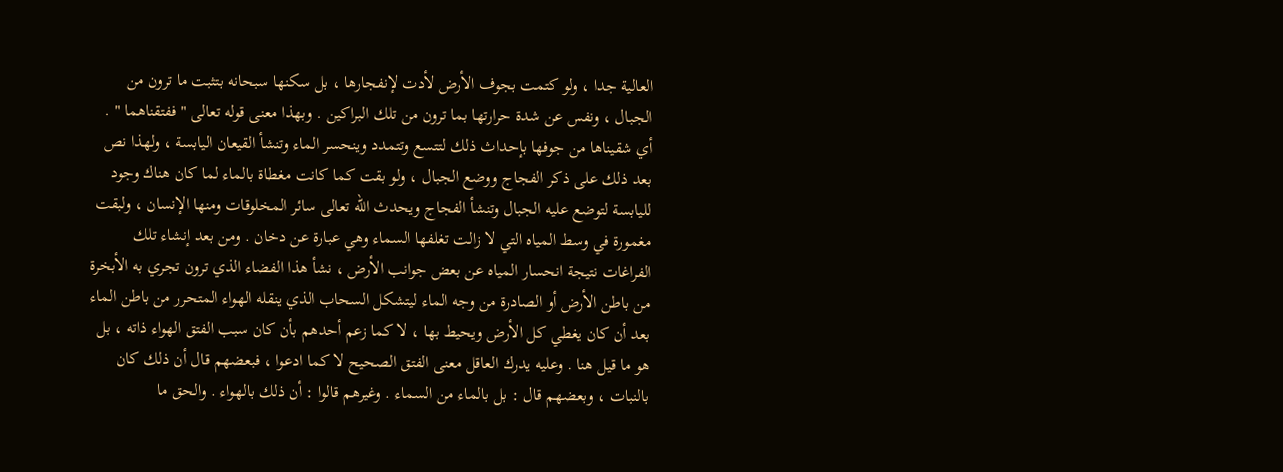العالية جدا ، ولو كتمت بجوف الأرض لأدت لإنفجارها ، بل سكنها سبحانه بتثبت ما ترون من الجبال ، ونفس عن شدة حرارتها بما ترون من تلك البراكين . وبهذا معنى قوله تعالى " ففتقناهما " . أي شقيناها من جوفها بإحداث ذلك لتتسع وتتمدد وينحسر الماء وتنشأ القيعان اليابسة ، ولهذا نص بعد ذلك على ذكر الفجاج ووضع الجبال ، ولو بقت كما كانت مغطاة بالماء لما كان هناك وجود لليابسة لتوضع عليه الجبال وتنشأ الفجاج ويحدث الله تعالى سائر المخلوقات ومنها الإنسان ، ولبقت مغمورة في وسط المياه التي لا زالت تغلفها السماء وهي عبارة عن دخان . ومن بعد إنشاء تلك الفراغات نتيجة انحسار المياه عن بعض جوانب الأرض ، نشأ هذا الفضاء الذي ترون تجري به الأبخرة من باطن الأرض أو الصادرة من وجه الماء ليتشكل السحاب الذي ينقله الهواء المتحرر من باطن الماء بعد أن كان يغطي كل الأرض ويحيط بها ، لا كما زعم أحدهم بأن كان سبب الفتق الهواء ذاته ، بل هو ما قيل هنا . وعليه يدرك العاقل معنى الفتق الصحيح لا كما ادعوا ، فبعضهم قال أن ذلك كان بالنبات ، وبعضهم قال : بل بالماء من السماء . وغيرهم قالوا : أن ذلك بالهواء . والحق ما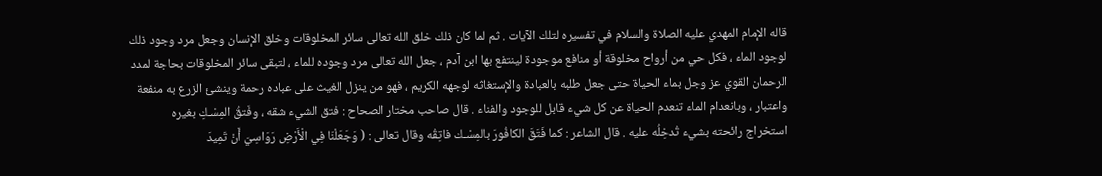قاله الإمام المهدي عليه الصلاة والسلام في تفسيره لتلك الآيات . ثم لما كان ذلك خلق الله تعالى سائر المخلوقات وخلق الإنسان وجعل مرد وجود ذلك لوجود الماء ، فكل حي من أرواح مخلوقة أو منافع موجودة لينتفع بها ابن آدم ، جعل الله تعالى مرد وجوده للماء ، لتبقى سائر المخلوقات بحاجة لمدد الرحمان القوي عز وجل بماء الحياة حتى جعل طلبه بالعبادة والإستغاثه لوجهه الكريم ، فهو من ينزل الغيث على عباده رحمة وينشئ الزرع به منفعة واعتبار ، وبانعدام الماء تنعدم الحياة عن كل شيء قابل للوجود والفناء . قال صاحب مختار الصحاح : فتق الشيء شقه ، وفَتقُ المِسْـكِ بغيره استخراج رائحته بشيء تُدخِلُه عليه . قال الشاعر : كما فَتَقَ الكافُورَ بالمِسْـك فاتِقُه وقال تعالى : ( وَجَعَلْنَا فِي الْأَرْضِ رَوَاسِيَ أَنْ تَمِيدَ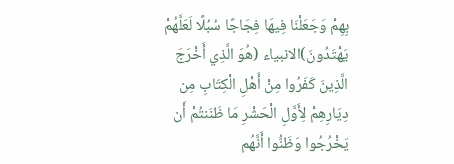بِهِمْ وَجَعَلْنَا فِيهَا فِجَاجًا سُبُلًا لَعَلَّهُمْ يَهْتَدُونَ)الانبياء (هُوَ الَّذِي أَخْرَجَ الَّذِينَ كَفَرُوا مِنْ أَهْلِ الْكِتَابِ مِن دِيَارِهِمْ لِأَوَّلِ الْحَشْرِ مَا ظَنَنتُمْ أَن يَخْرُجُوا وَظَنُّوا أَنَّهُم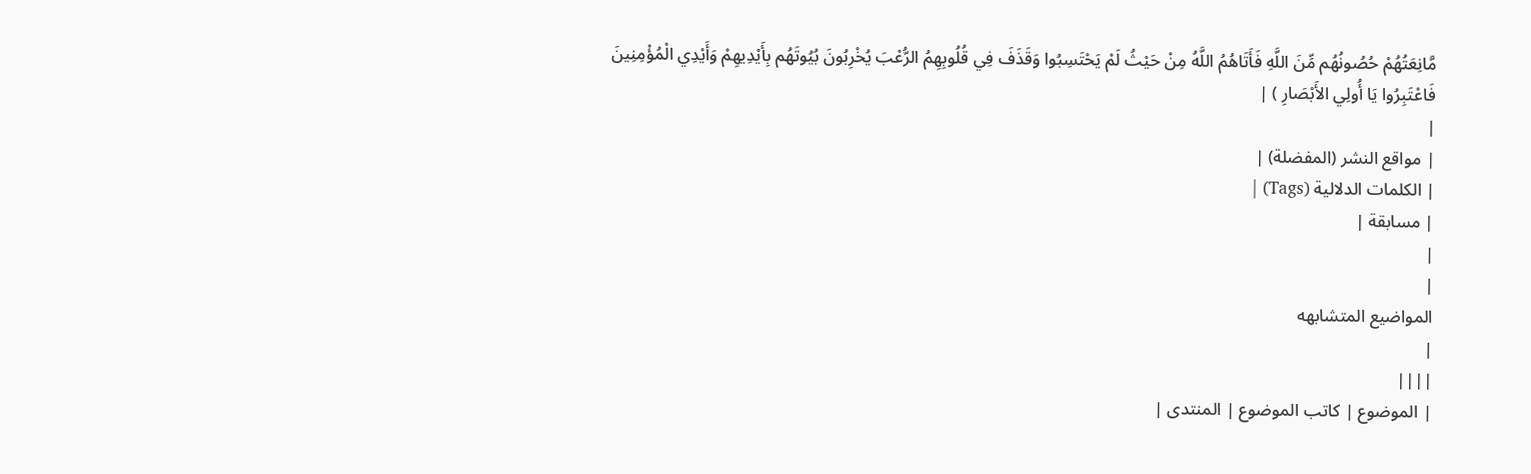مَّانِعَتُهُمْ حُصُونُهُم مِّنَ اللَّهِ فَأَتَاهُمُ اللَّهُ مِنْ حَيْثُ لَمْ يَحْتَسِبُوا وَقَذَفَ فِي قُلُوبِهِمُ الرُّعْبَ يُخْرِبُونَ بُيُوتَهُم بِأَيْدِيهِمْ وَأَيْدِي الْمُؤْمِنِينَ فَاعْتَبِرُوا يَا أُولِي الأَبْصَارِ ) |
|
| مواقع النشر (المفضلة) |
| الكلمات الدلالية (Tags) |
| مسابقة |
|
|
المواضيع المتشابهه
|
||||
| الموضوع | كاتب الموضوع | المنتدى |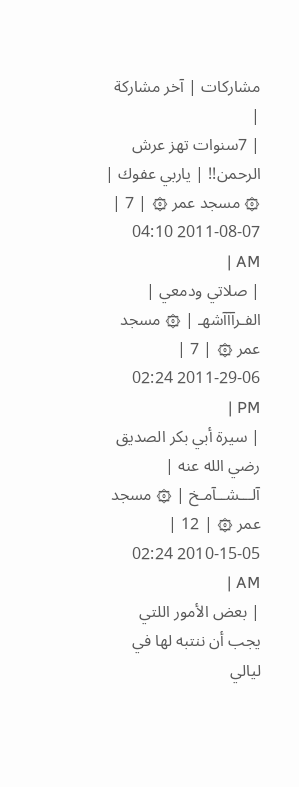مشاركات | آخر مشاركة |
| 7سنوات تهز عرش الرحمن!! | ياربي عفوك | ۞ مسجد عمر ۞ | 7 | 07-08-2011 04:10 AM |
| صلاتي ودمعي | الفـرآآآشهـ | ۞ مسجد عمر ۞ | 7 | 06-29-2011 02:24 PM |
| سيرة أبي بكر الصديق رضي الله عنه | آلـــشــآمـخ | ۞ مسجد عمر ۞ | 12 | 05-15-2010 02:24 AM |
| بعض الأمور اللتي يجب أن ننتبه لها في ليالي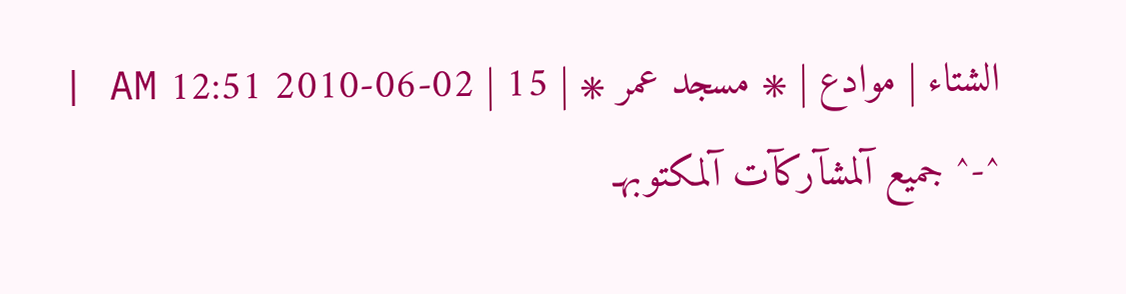الشتاء | موادع | ۞ مسجد عمر ۞ | 15 | 02-06-2010 12:51 AM |
^-^ جميع آلمشآركآت آلمكتوبهـ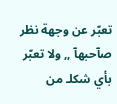تعبّر عن وجهة نظر صآحبهآ ,, ولا تعبّر بأي شكلـ من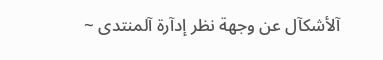آلأشكآل عن وجهة نظر إدآرة آلمنتدى ~